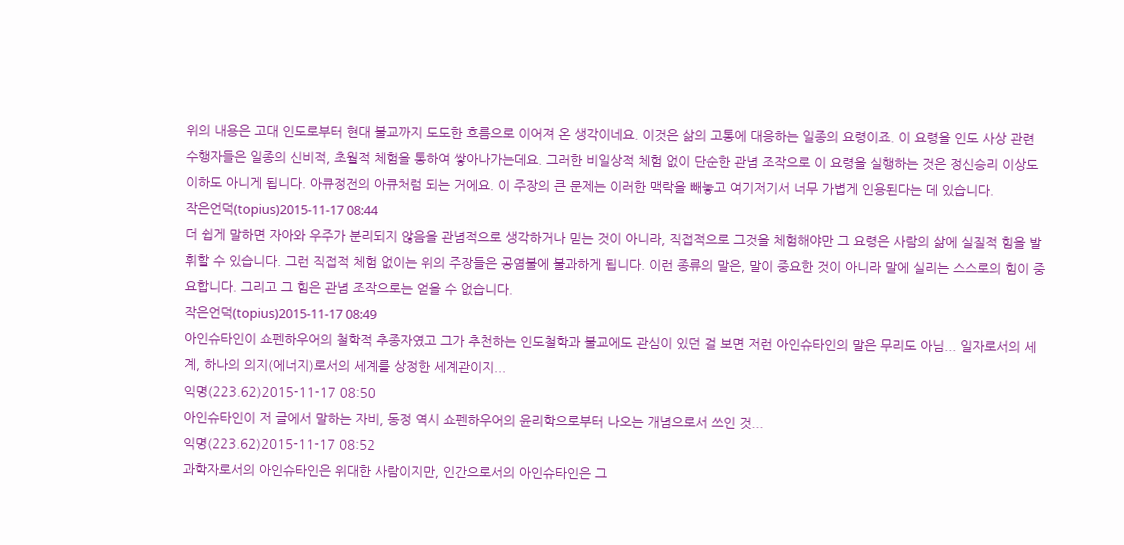위의 내용은 고대 인도로부터 현대 불교까지 도도한 흐름으로 이어져 온 생각이네요. 이것은 삶의 고통에 대응하는 일종의 요령이죠. 이 요령을 인도 사상 관련 수행자들은 일종의 신비적, 초월적 체험을 통하여 쌓아나가는데요. 그러한 비일상적 체험 없이 단순한 관념 조작으로 이 요령을 실행하는 것은 정신승리 이상도 이하도 아니게 됩니다. 아큐정전의 아큐처럼 되는 거에요. 이 주장의 큰 문제는 이러한 맥락을 빼놓고 여기저기서 너무 가볍게 인용된다는 데 있습니다.
작은언덕(topius)2015-11-17 08:44
더 쉽게 말하면 자아와 우주가 분리되지 않음을 관념적으로 생각하거나 믿는 것이 아니라, 직접적으로 그것을 체험해야만 그 요령은 사람의 삶에 실질적 힘을 발휘할 수 있습니다. 그런 직접적 체험 없이는 위의 주장들은 공염불에 불과하게 됩니다. 이런 종류의 말은, 말이 중요한 것이 아니라 말에 실리는 스스로의 힘이 중요합니다. 그리고 그 힘은 관념 조작으로는 얻을 수 없습니다.
작은언덕(topius)2015-11-17 08:49
아인슈타인이 쇼펜하우어의 철학적 추종자였고 그가 추천하는 인도철학과 불교에도 관심이 있던 걸 보면 저런 아인슈타인의 말은 무리도 아님... 일자로서의 세계, 하나의 의지(에너지)로서의 세계를 상정한 세계관이지...
익명(223.62)2015-11-17 08:50
아인슈타인이 저 글에서 말하는 자비, 동정 역시 쇼펜하우어의 윤리학으로부터 나오는 개념으로서 쓰인 것...
익명(223.62)2015-11-17 08:52
과학자로서의 아인슈타인은 위대한 사람이지만, 인간으로서의 아인슈타인은 그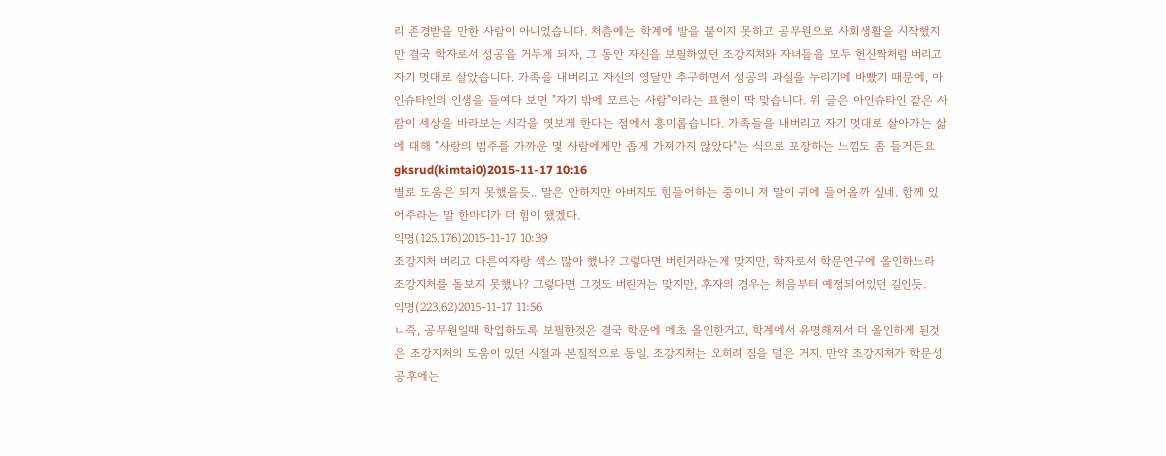리 존경받을 만한 사람이 아니었습니다. 처츰에는 학계에 발을 붙이지 못하고 공무원으로 사회생활을 시작했지만 결국 학자로서 성공을 거두게 되자, 그 동안 자신을 보필하였던 조강지처와 자녀들을 모두 헌신짝처럼 버리고 자기 멋대로 살았습니다. 가족을 내버리고 자신의 영달만 추구하면서 성공의 과실을 누리기에 바빴기 때문에, 아인슈타인의 인생을 들여다 보면 "자기 밖에 모르는 사람"이라는 표현이 딱 맞습니다. 위 글은 아인슈타인 같은 사람이 세상을 바라보는 시각을 엿보게 한다는 점에서 흥미롭습니다. 가족들을 내버리고 자기 멋대로 살아가는 삶에 대해 "사랑의 범주를 가까운 몇 사람에게만 좁게 가져가지 않았다"는 식으로 포장하는 느낌도 좀 들거든요
gksrud(kimtai0)2015-11-17 10:16
별로 도움은 되지 못했을듯.. 말은 안하지만 아버지도 힘들어하는 중이니 저 말이 귀에 들어올까 싶네. 함께 있어주라는 말 한마디가 더 힘이 됐겠다.
익명(125.176)2015-11-17 10:39
조강지처 버리고 다른여자랑 섹스 많아 했나? 그렇다면 버린거라는게 맞지만, 학자로서 학문연구에 올인하느라 조강지처를 돌보지 못했나? 그렇다면 그것도 버린거는 맞지만, 후자의 경우는 처음부터 예정되어있던 길인듯.
익명(223.62)2015-11-17 11:56
ㄴ즉, 공무원일때 학업하도록 보필한것은 결국 학문에 에초 올인한거고, 학계에서 유명해져서 더 올인하게 된것은 조강지처의 도움이 있던 시절과 본질적으로 동일. 조강지처는 오히려 짐을 덜은 거지. 만약 조강지처가 학문성공후에는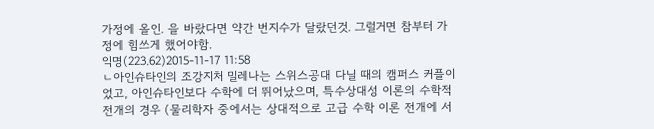가정에 올인. 을 바랐다면 약간 번지수가 달랐던것. 그럴거면 참부터 가정에 힘쓰게 했어야함.
익명(223.62)2015-11-17 11:58
ㄴ아인슈타인의 조강지처 밀레나는 스위스공대 다닐 때의 캠퍼스 커플이었고, 아인슈타인보다 수학에 더 뛰어났으며, 특수상대성 이론의 수학적 전개의 경우 (물리학자 중에서는 상대적으로 고급 수학 이론 전개에 서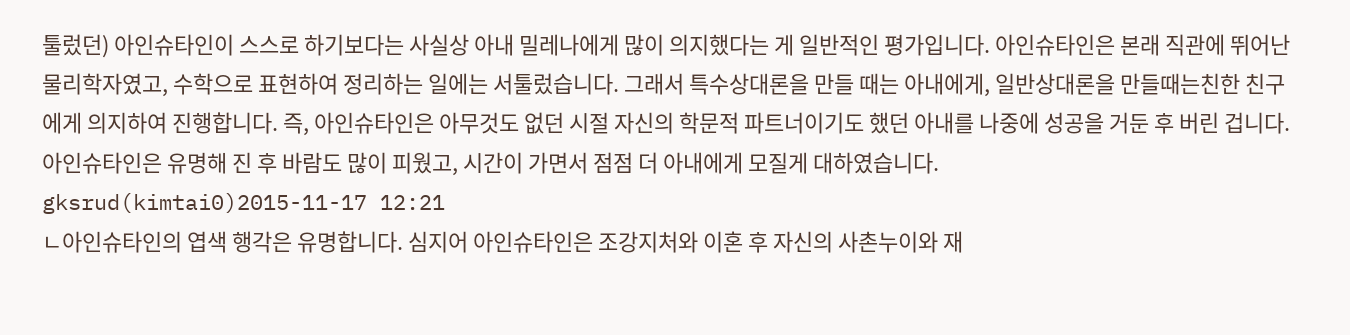툴렀던) 아인슈타인이 스스로 하기보다는 사실상 아내 밀레나에게 많이 의지했다는 게 일반적인 평가입니다. 아인슈타인은 본래 직관에 뛰어난 물리학자였고, 수학으로 표현하여 정리하는 일에는 서툴렀습니다. 그래서 특수상대론을 만들 때는 아내에게, 일반상대론을 만들때는친한 친구에게 의지하여 진행합니다. 즉, 아인슈타인은 아무것도 없던 시절 자신의 학문적 파트너이기도 했던 아내를 나중에 성공을 거둔 후 버린 겁니다. 아인슈타인은 유명해 진 후 바람도 많이 피웠고, 시간이 가면서 점점 더 아내에게 모질게 대하였습니다.
gksrud(kimtai0)2015-11-17 12:21
ㄴ아인슈타인의 엽색 행각은 유명합니다. 심지어 아인슈타인은 조강지처와 이혼 후 자신의 사촌누이와 재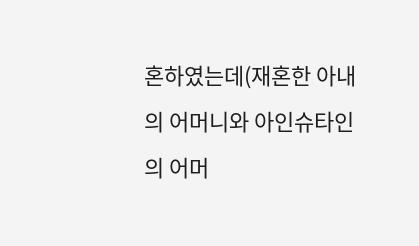혼하였는데(재혼한 아내의 어머니와 아인슈타인의 어머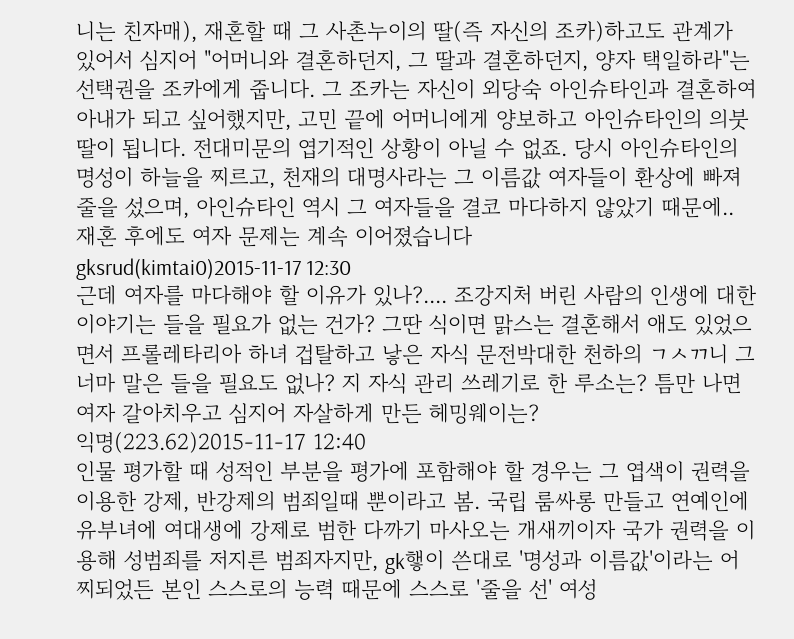니는 친자매), 재혼할 때 그 사촌누이의 딸(즉 자신의 조카)하고도 관계가 있어서 심지어 "어머니와 결혼하던지, 그 딸과 결혼하던지, 양자 택일하라"는 선택권을 조카에게 줍니다. 그 조카는 자신이 외당숙 아인슈타인과 결혼하여 아내가 되고 싶어했지만, 고민 끝에 어머니에게 양보하고 아인슈타인의 의붓딸이 됩니다. 전대미문의 엽기적인 상황이 아닐 수 없죠. 당시 아인슈타인의 명성이 하늘을 찌르고, 천재의 대명사라는 그 이름값 여자들이 환상에 빠져 줄을 섰으며, 아인슈타인 역시 그 여자들을 결코 마다하지 않았기 때문에.. 재혼 후에도 여자 문제는 계속 이어졌습니다
gksrud(kimtai0)2015-11-17 12:30
근데 여자를 마다해야 할 이유가 있나?.... 조강지처 버린 사람의 인생에 대한 이야기는 들을 필요가 없는 건가? 그딴 식이면 맑스는 결혼해서 애도 있었으면서 프롤레타리아 하녀 겁탈하고 낳은 자식 문전박대한 천하의 ㄱㅅㄲ니 그너마 말은 들을 필요도 없나? 지 자식 관리 쓰레기로 한 루소는? 틈만 나면 여자 갈아치우고 심지어 자살하게 만든 헤밍웨이는?
익명(223.62)2015-11-17 12:40
인물 평가할 때 성적인 부분을 평가에 포함해야 할 경우는 그 엽색이 권력을 이용한 강제, 반강제의 범죄일때 뿐이라고 봄. 국립 룸싸롱 만들고 연예인에 유부녀에 여대생에 강제로 범한 다까기 마사오는 개새끼이자 국가 권력을 이용해 성범죄를 저지른 범죄자지만, gk햏이 쓴대로 '명성과 이름값'이라는 어찌되었든 본인 스스로의 능력 때문에 스스로 '줄을 선' 여성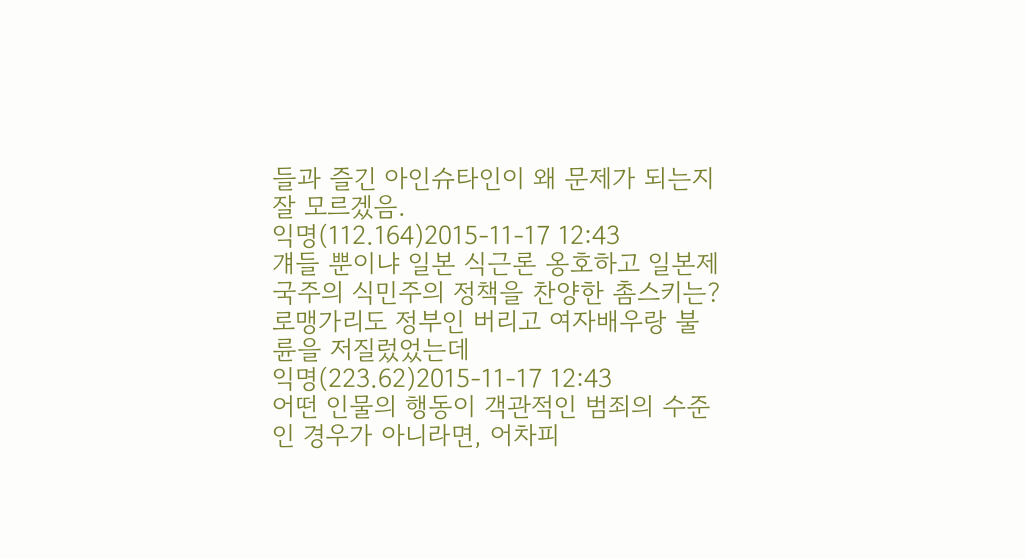들과 즐긴 아인슈타인이 왜 문제가 되는지 잘 모르겠음.
익명(112.164)2015-11-17 12:43
걔들 뿐이냐 일본 식근론 옹호하고 일본제국주의 식민주의 정책을 찬양한 촘스키는? 로맹가리도 정부인 버리고 여자배우랑 불륜을 저질렀었는데
익명(223.62)2015-11-17 12:43
어떤 인물의 행동이 객관적인 범죄의 수준인 경우가 아니라면, 어차피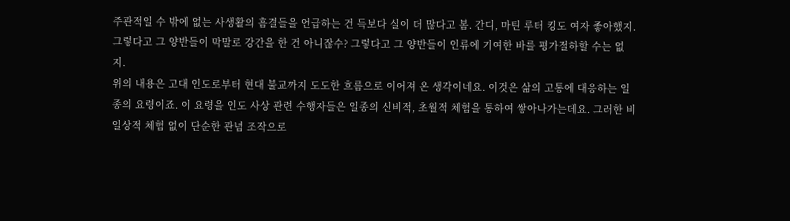주관적일 수 밖에 없는 사생활의 흠결들을 언급하는 건 득보다 실이 더 많다고 봄. 간디, 마틴 루터 킹도 여자 좋아했지. 그렇다고 그 양반들이 막말로 강간을 한 건 아니잖수? 그렇다고 그 양반들이 인류에 기여한 바를 평가절하할 수는 없지.
위의 내용은 고대 인도로부터 현대 불교까지 도도한 흐름으로 이어져 온 생각이네요. 이것은 삶의 고통에 대응하는 일종의 요령이죠. 이 요령을 인도 사상 관련 수행자들은 일종의 신비적, 초월적 체험을 통하여 쌓아나가는데요. 그러한 비일상적 체험 없이 단순한 관념 조작으로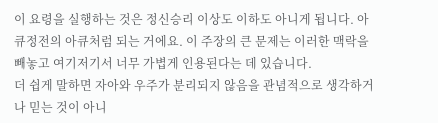이 요령을 실행하는 것은 정신승리 이상도 이하도 아니게 됩니다. 아큐정전의 아큐처럼 되는 거에요. 이 주장의 큰 문제는 이러한 맥락을 빼놓고 여기저기서 너무 가볍게 인용된다는 데 있습니다.
더 쉽게 말하면 자아와 우주가 분리되지 않음을 관념적으로 생각하거나 믿는 것이 아니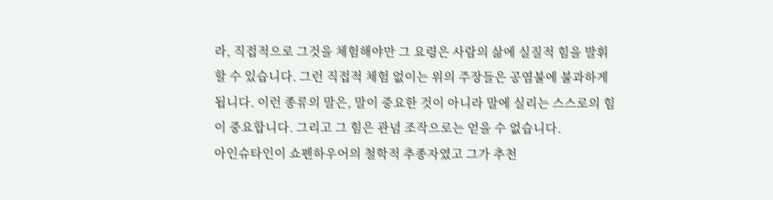라, 직접적으로 그것을 체험해야만 그 요령은 사람의 삶에 실질적 힘을 발휘할 수 있습니다. 그런 직접적 체험 없이는 위의 주장들은 공염불에 불과하게 됩니다. 이런 종류의 말은, 말이 중요한 것이 아니라 말에 실리는 스스로의 힘이 중요합니다. 그리고 그 힘은 관념 조작으로는 얻을 수 없습니다.
아인슈타인이 쇼펜하우어의 철학적 추종자였고 그가 추천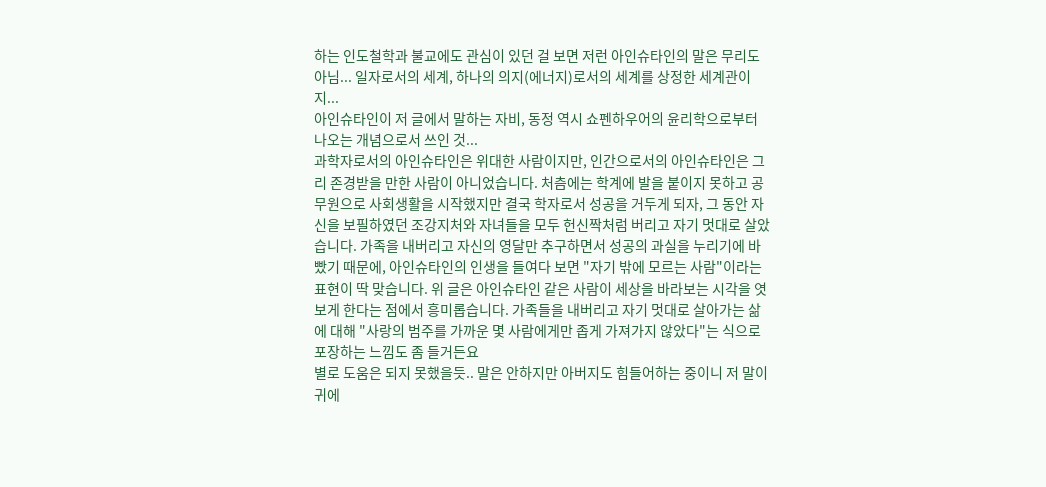하는 인도철학과 불교에도 관심이 있던 걸 보면 저런 아인슈타인의 말은 무리도 아님... 일자로서의 세계, 하나의 의지(에너지)로서의 세계를 상정한 세계관이지...
아인슈타인이 저 글에서 말하는 자비, 동정 역시 쇼펜하우어의 윤리학으로부터 나오는 개념으로서 쓰인 것...
과학자로서의 아인슈타인은 위대한 사람이지만, 인간으로서의 아인슈타인은 그리 존경받을 만한 사람이 아니었습니다. 처츰에는 학계에 발을 붙이지 못하고 공무원으로 사회생활을 시작했지만 결국 학자로서 성공을 거두게 되자, 그 동안 자신을 보필하였던 조강지처와 자녀들을 모두 헌신짝처럼 버리고 자기 멋대로 살았습니다. 가족을 내버리고 자신의 영달만 추구하면서 성공의 과실을 누리기에 바빴기 때문에, 아인슈타인의 인생을 들여다 보면 "자기 밖에 모르는 사람"이라는 표현이 딱 맞습니다. 위 글은 아인슈타인 같은 사람이 세상을 바라보는 시각을 엿보게 한다는 점에서 흥미롭습니다. 가족들을 내버리고 자기 멋대로 살아가는 삶에 대해 "사랑의 범주를 가까운 몇 사람에게만 좁게 가져가지 않았다"는 식으로 포장하는 느낌도 좀 들거든요
별로 도움은 되지 못했을듯.. 말은 안하지만 아버지도 힘들어하는 중이니 저 말이 귀에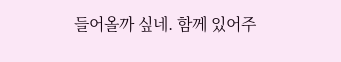들어올까 싶네. 함께 있어주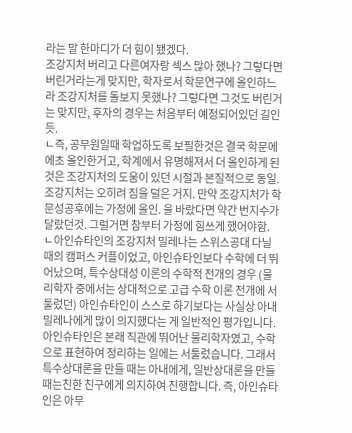라는 말 한마디가 더 힘이 됐겠다.
조강지처 버리고 다른여자랑 섹스 많아 했나? 그렇다면 버린거라는게 맞지만, 학자로서 학문연구에 올인하느라 조강지처를 돌보지 못했나? 그렇다면 그것도 버린거는 맞지만, 후자의 경우는 처음부터 예정되어있던 길인듯.
ㄴ즉, 공무원일때 학업하도록 보필한것은 결국 학문에 에초 올인한거고, 학계에서 유명해져서 더 올인하게 된것은 조강지처의 도움이 있던 시절과 본질적으로 동일. 조강지처는 오히려 짐을 덜은 거지. 만약 조강지처가 학문성공후에는 가정에 올인. 을 바랐다면 약간 번지수가 달랐던것. 그럴거면 참부터 가정에 힘쓰게 했어야함.
ㄴ아인슈타인의 조강지처 밀레나는 스위스공대 다닐 때의 캠퍼스 커플이었고, 아인슈타인보다 수학에 더 뛰어났으며, 특수상대성 이론의 수학적 전개의 경우 (물리학자 중에서는 상대적으로 고급 수학 이론 전개에 서툴렀던) 아인슈타인이 스스로 하기보다는 사실상 아내 밀레나에게 많이 의지했다는 게 일반적인 평가입니다. 아인슈타인은 본래 직관에 뛰어난 물리학자였고, 수학으로 표현하여 정리하는 일에는 서툴렀습니다. 그래서 특수상대론을 만들 때는 아내에게, 일반상대론을 만들때는친한 친구에게 의지하여 진행합니다. 즉, 아인슈타인은 아무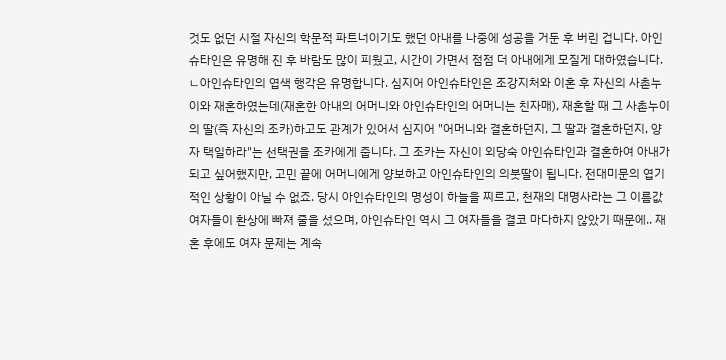것도 없던 시절 자신의 학문적 파트너이기도 했던 아내를 나중에 성공을 거둔 후 버린 겁니다. 아인슈타인은 유명해 진 후 바람도 많이 피웠고, 시간이 가면서 점점 더 아내에게 모질게 대하였습니다.
ㄴ아인슈타인의 엽색 행각은 유명합니다. 심지어 아인슈타인은 조강지처와 이혼 후 자신의 사촌누이와 재혼하였는데(재혼한 아내의 어머니와 아인슈타인의 어머니는 친자매), 재혼할 때 그 사촌누이의 딸(즉 자신의 조카)하고도 관계가 있어서 심지어 "어머니와 결혼하던지, 그 딸과 결혼하던지, 양자 택일하라"는 선택권을 조카에게 줍니다. 그 조카는 자신이 외당숙 아인슈타인과 결혼하여 아내가 되고 싶어했지만, 고민 끝에 어머니에게 양보하고 아인슈타인의 의붓딸이 됩니다. 전대미문의 엽기적인 상황이 아닐 수 없죠. 당시 아인슈타인의 명성이 하늘을 찌르고, 천재의 대명사라는 그 이름값 여자들이 환상에 빠져 줄을 섰으며, 아인슈타인 역시 그 여자들을 결코 마다하지 않았기 때문에.. 재혼 후에도 여자 문제는 계속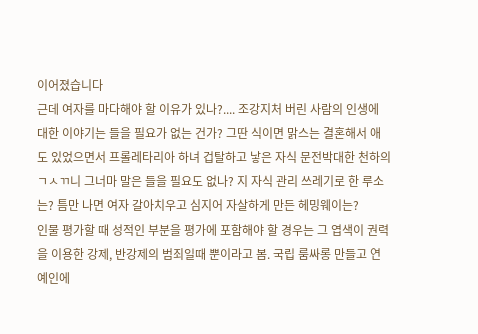이어졌습니다
근데 여자를 마다해야 할 이유가 있나?.... 조강지처 버린 사람의 인생에 대한 이야기는 들을 필요가 없는 건가? 그딴 식이면 맑스는 결혼해서 애도 있었으면서 프롤레타리아 하녀 겁탈하고 낳은 자식 문전박대한 천하의 ㄱㅅㄲ니 그너마 말은 들을 필요도 없나? 지 자식 관리 쓰레기로 한 루소는? 틈만 나면 여자 갈아치우고 심지어 자살하게 만든 헤밍웨이는?
인물 평가할 때 성적인 부분을 평가에 포함해야 할 경우는 그 엽색이 권력을 이용한 강제, 반강제의 범죄일때 뿐이라고 봄. 국립 룸싸롱 만들고 연예인에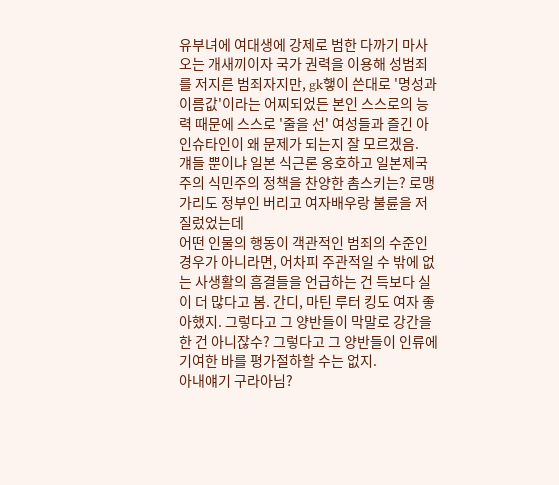유부녀에 여대생에 강제로 범한 다까기 마사오는 개새끼이자 국가 권력을 이용해 성범죄를 저지른 범죄자지만, gk햏이 쓴대로 '명성과 이름값'이라는 어찌되었든 본인 스스로의 능력 때문에 스스로 '줄을 선' 여성들과 즐긴 아인슈타인이 왜 문제가 되는지 잘 모르겠음.
걔들 뿐이냐 일본 식근론 옹호하고 일본제국주의 식민주의 정책을 찬양한 촘스키는? 로맹가리도 정부인 버리고 여자배우랑 불륜을 저질렀었는데
어떤 인물의 행동이 객관적인 범죄의 수준인 경우가 아니라면, 어차피 주관적일 수 밖에 없는 사생활의 흠결들을 언급하는 건 득보다 실이 더 많다고 봄. 간디, 마틴 루터 킹도 여자 좋아했지. 그렇다고 그 양반들이 막말로 강간을 한 건 아니잖수? 그렇다고 그 양반들이 인류에 기여한 바를 평가절하할 수는 없지.
아내얘기 구라아님?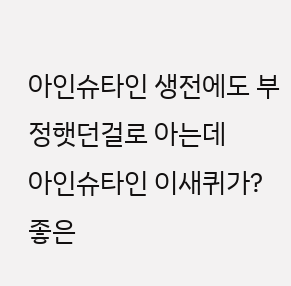아인슈타인 생전에도 부정햇던걸로 아는데
아인슈타인 이새퀴가?
좋은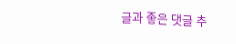글과 좋은 댓글 추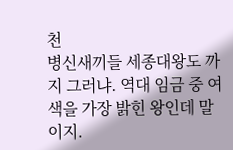천
병신새끼들 세종대왕도 까지 그러냐. 역대 임금 중 여색을 가장 밝힌 왕인데 말이지.